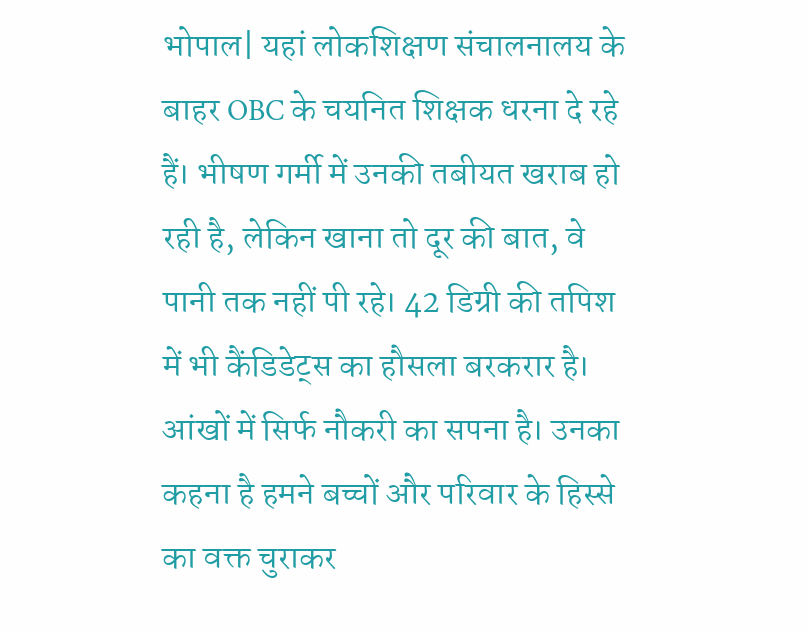भोपाल| यहां लोकशिक्षण संचालनालय के बाहर OBC के चयनित शिक्षक धरना दे रहे हैं। भीषण गर्मी में उनकी तबीयत खराब हो रही है, लेकिन खाना तो दूर की बात, वे पानी तक नहीं पी रहे। 42 डिग्री की तपिश में भी कैंडिडेट्स का हौसला बरकरार है। आंखों में सिर्फ नौकरी का सपना है। उनका कहना है हमने बच्चों और परिवार के हिस्से का वक्त चुराकर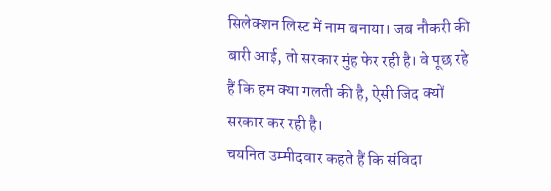सिलेक्शन लिस्ट में नाम बनाया। जब नौकरी की बारी आई, तो सरकार मुंह फेर रही है। वे पूछ रहे हैं कि हम क्या गलती की है, ऐसी जिद क्यों सरकार कर रही है।
चयनित उम्मीदवार कहते हैं कि संविदा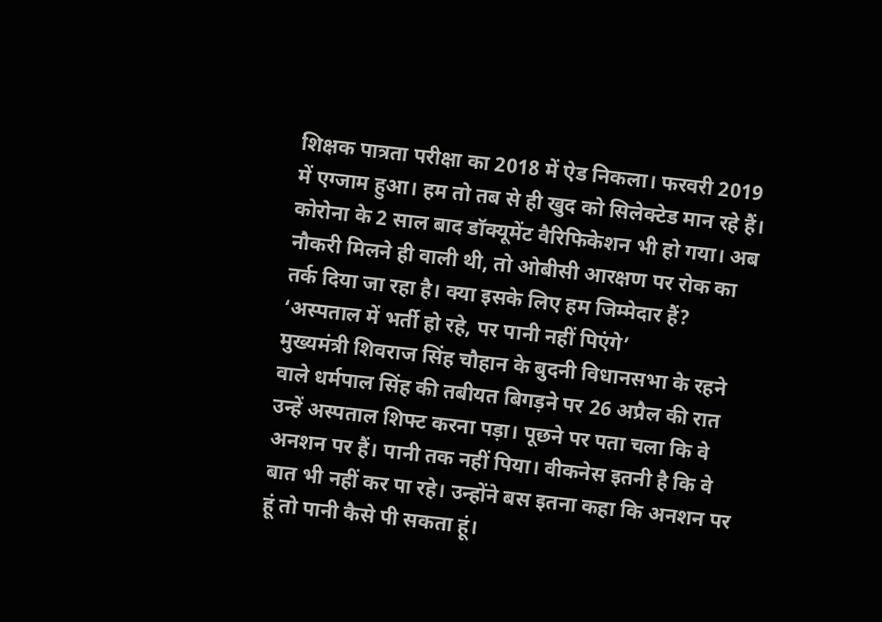शिक्षक पात्रता परीक्षा का 2018 में ऐड निकला। फरवरी 2019 में एग्जाम हुआ। हम तो तब से ही खुद को सिलेक्टेड मान रहे हैं। कोरोना के 2 साल बाद डॉक्यूमेंट वैरिफिकेशन भी हो गया। अब नौकरी मिलने ही वाली थी, तो ओबीसी आरक्षण पर रोक का तर्क दिया जा रहा है। क्या इसके लिए हम जिम्मेदार हैं?
‘अस्पताल में भर्ती हो रहे, पर पानी नहीं पिएंगे’
मुख्यमंत्री शिवराज सिंह चौहान के बुदनी विधानसभा के रहने वाले धर्मपाल सिंह की तबीयत बिगड़ने पर 26 अप्रैल की रात उन्हें अस्पताल शिफ्ट करना पड़ा। पूछने पर पता चला कि वे अनशन पर हैं। पानी तक नहीं पिया। वीकनेस इतनी है कि वे बात भी नहीं कर पा रहे। उन्होंने बस इतना कहा कि अनशन पर हूं तो पानी कैसे पी सकता हूं।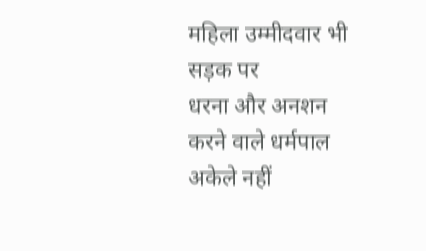महिला उम्मीदवार भी सड़क पर
धरना और अनशन करने वाले धर्मपाल अकेले नहीं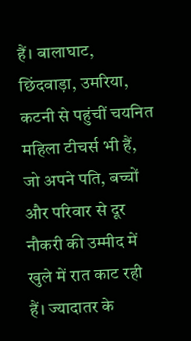हैं। बालाघाट, छिंदवाड़ा, उमरिया, कटनी से पहुंचीं चयनित महिला टीचर्स भी हैं, जो अपने पति, बच्चों और परिवार से दूर नौकरी की उम्मीद में खुले में रात काट रही हैं। ज्यादातर के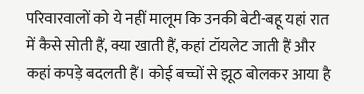परिवारवालों को ये नहीं मालूम कि उनकी बेटी-बहू यहां रात में कैसे सोती हैं, क्या खाती हैं, कहां टॉयलेट जाती हैं और कहां कपड़े बदलती हैं। कोई बच्चों से झूठ बोलकर आया है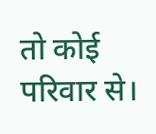तो कोई परिवार से।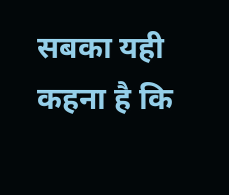सबका यही कहना है कि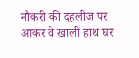नौकरी की दहलीज पर आकर वे खाली हाथ घर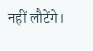नहीं लौटेंगे।